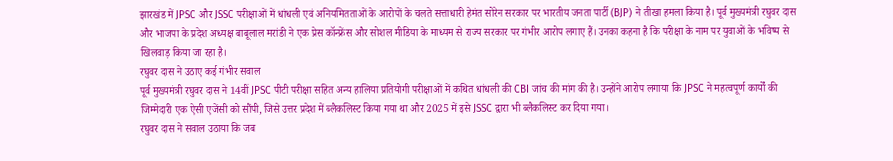झारखंड में JPSC और JSSC परीक्षाओं में धांधली एवं अनियमितताओं के आरोपों के चलते सत्ताधारी हेमंत सोरेन सरकार पर भारतीय जनता पार्टी (BJP) ने तीखा हमला किया है। पूर्व मुख्यमंत्री रघुवर दास और भाजपा के प्रदेश अध्यक्ष बाबूलाल मरांडी ने एक प्रेस कॉन्फ्रेंस और सोशल मीडिया के माध्यम से राज्य सरकार पर गंभीर आरोप लगाए हैं। उनका कहना है कि परीक्षा के नाम पर युवाओं के भविष्य से खिलवाड़ किया जा रहा है।
रघुवर दास ने उठाए कई गंभीर सवाल
पूर्व मुख्यमंत्री रघुवर दास ने 14वीं JPSC पीटी परीक्षा सहित अन्य हालिया प्रतियोगी परीक्षाओं में कथित धांधली की CBI जांच की मांग की है। उन्होंने आरोप लगाया कि JPSC ने महत्वपूर्ण कार्यों की जिम्मेदारी एक ऐसी एजेंसी को सौंपी, जिसे उत्तर प्रदेश में ब्लैकलिस्ट किया गया था और 2025 में इसे JSSC द्वारा भी ब्लैकलिस्ट कर दिया गया।
रघुवर दास ने सवाल उठाया कि जब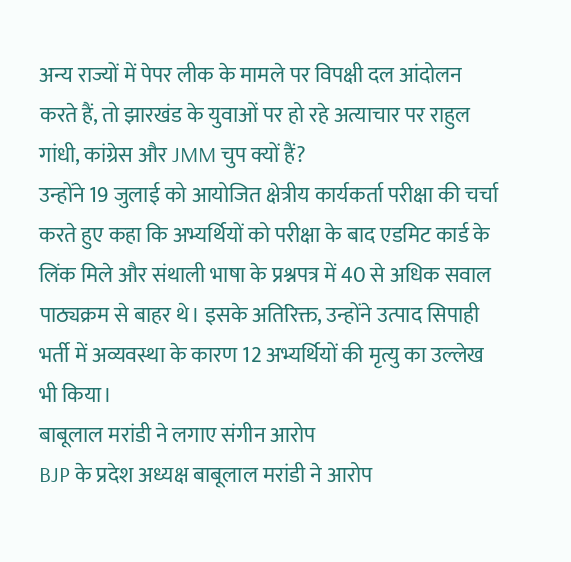अन्य राज्यों में पेपर लीक के मामले पर विपक्षी दल आंदोलन करते हैं, तो झारखंड के युवाओं पर हो रहे अत्याचार पर राहुल गांधी, कांग्रेस और JMM चुप क्यों हैं?
उन्होंने 19 जुलाई को आयोजित क्षेत्रीय कार्यकर्ता परीक्षा की चर्चा करते हुए कहा कि अभ्यर्थियों को परीक्षा के बाद एडमिट कार्ड के लिंक मिले और संथाली भाषा के प्रश्नपत्र में 40 से अधिक सवाल पाठ्यक्रम से बाहर थे। इसके अतिरिक्त, उन्होंने उत्पाद सिपाही भर्ती में अव्यवस्था के कारण 12 अभ्यर्थियों की मृत्यु का उल्लेख भी किया।
बाबूलाल मरांडी ने लगाए संगीन आरोप
BJP के प्रदेश अध्यक्ष बाबूलाल मरांडी ने आरोप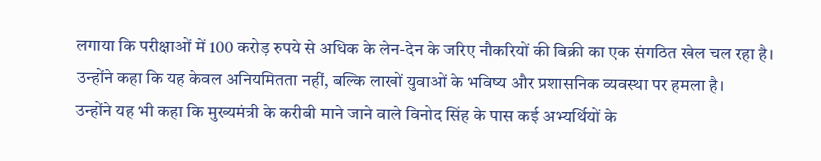लगाया कि परीक्षाओं में 100 करोड़ रुपये से अधिक के लेन-देन के जरिए नौकरियों की बिक्री का एक संगठित खेल चल रहा है। उन्होंने कहा कि यह केवल अनियमितता नहीं, बल्कि लाखों युवाओं के भविष्य और प्रशासनिक व्यवस्था पर हमला है।
उन्होंने यह भी कहा कि मुख्यमंत्री के करीबी माने जाने वाले विनोद सिंह के पास कई अभ्यर्थियों के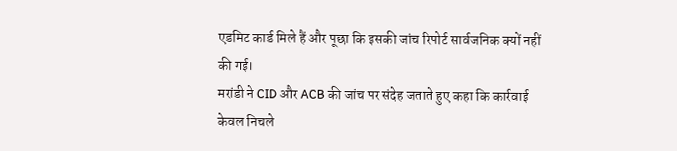एडमिट कार्ड मिले हैं और पूछा कि इसकी जांच रिपोर्ट सार्वजनिक क्यों नहीं की गई।
मरांडी ने CID और ACB की जांच पर संदेह जताते हुए कहा कि कार्रवाई केवल निचले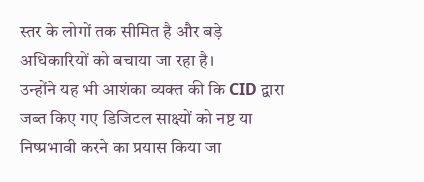स्तर के लोगों तक सीमित है और बड़े अधिकारियों को बचाया जा रहा है।
उन्होंने यह भी आशंका व्यक्त की कि CID द्वारा जब्त किए गए डिजिटल साक्ष्यों को नष्ट या निष्प्रभावी करने का प्रयास किया जा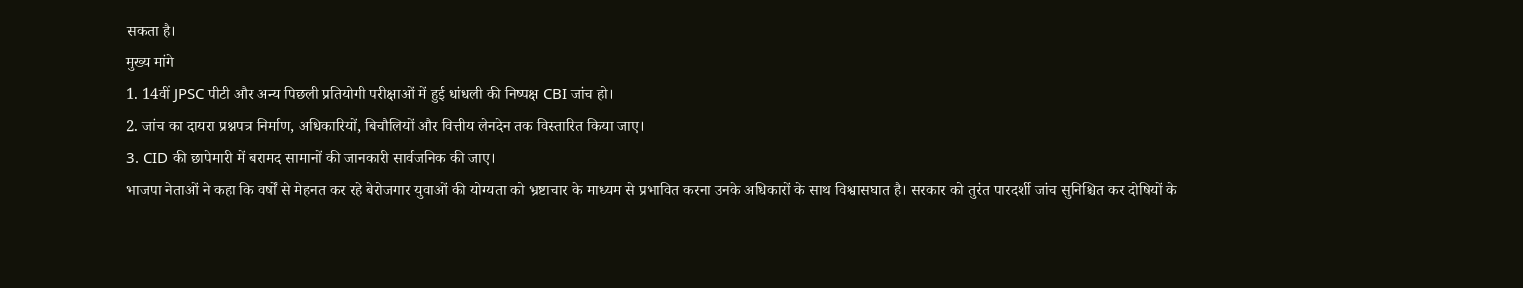सकता है।
मुख्य मांगे
1. 14वीं JPSC पीटी और अन्य पिछली प्रतियोगी परीक्षाओं में हुई धांधली की निष्पक्ष CBI जांच हो।
2. जांच का दायरा प्रश्नपत्र निर्माण, अधिकारियों, बिचौलियों और वित्तीय लेनदेन तक विस्तारित किया जाए।
3. CID की छापेमारी में बरामद सामानों की जानकारी सार्वजनिक की जाए।
भाजपा नेताओं ने कहा कि वर्षों से मेहनत कर रहे बेरोजगार युवाओं की योग्यता को भ्रष्टाचार के माध्यम से प्रभावित करना उनके अधिकारों के साथ विश्वासघात है। सरकार को तुरंत पारदर्शी जांच सुनिश्चित कर दोषियों के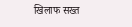खिलाफ सख्त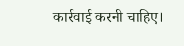कार्रवाई करनी चाहिए।